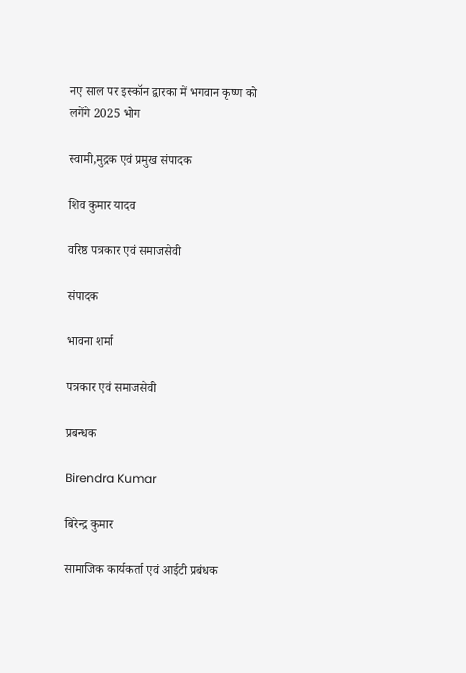नए साल पर इस्कॉन द्वारका में भगवान कृष्ण को लगेंगे 2025 भोग

स्वामी,मुद्रक एवं प्रमुख संपादक

शिव कुमार यादव

वरिष्ठ पत्रकार एवं समाजसेवी

संपादक

भावना शर्मा

पत्रकार एवं समाजसेवी

प्रबन्धक

Birendra Kumar

बिरेन्द्र कुमार

सामाजिक कार्यकर्ता एवं आईटी प्रबंधक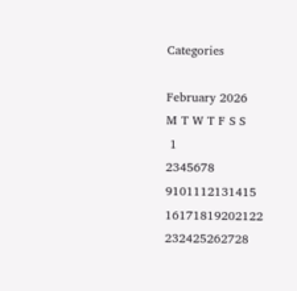Categories

February 2026
M T W T F S S
 1
2345678
9101112131415
16171819202122
232425262728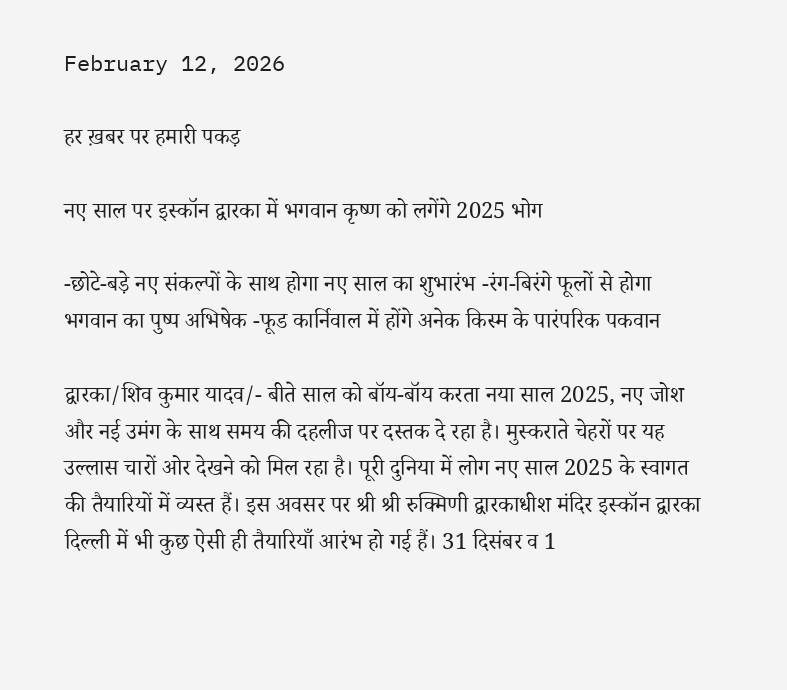February 12, 2026

हर ख़बर पर हमारी पकड़

नए साल पर इस्कॉन द्वारका में भगवान कृष्ण को लगेंगे 2025 भोग

-छोटे-बड़े नए संकल्पों के साथ होगा नए साल का शुभारंभ -रंग-बिरंगे फूलों से होगा भगवान का पुष्प अभिषेक -फूड कार्निवाल में होंगे अनेक किस्म के पारंपरिक पकवान

द्वारका/शिव कुमार यादव/- बीते साल को बॉय-बॉय करता नया साल 2025, नए जोश और नई उमंग के साथ समय की दहलीज पर दस्तक दे रहा है। मुस्कराते चेहरों पर यह  उल्लास चारों ओर देखने को मिल रहा है। पूरी दुनिया में लोग नए साल 2025 के स्वागत की तैयारियों में व्यस्त हैं। इस अवसर पर श्री श्री रुक्मिणी द्वारकाधीश मंदिर इस्कॉन द्वारका दिल्ली में भी कुछ ऐसी ही तैयारियाँ आरंभ हो गई हैं। 31 दिसंबर व 1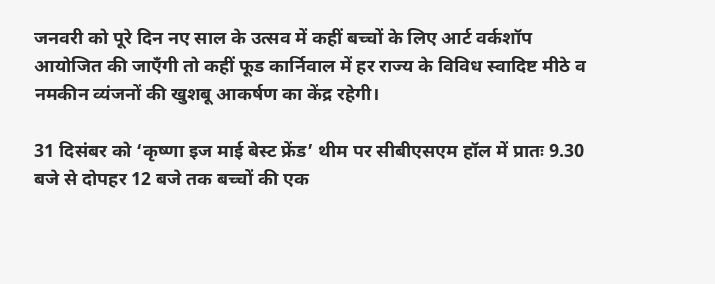जनवरी को पूरे दिन नए साल के उत्सव में कहीं बच्चों के लिए आर्ट वर्कशॉप आयोजित की जाएँगी तो कहीं फूड कार्निवाल में हर राज्य के विविध स्वादिष्ट मीठे व नमकीन व्यंजनों की खुशबू आकर्षण का केंद्र रहेगी।

31 दिसंबर को ‘कृष्णा इज माई बेस्ट फ्रेंड’ थीम पर सीबीएसएम हॉल में प्रातः 9.30 बजे से दोपहर 12 बजे तक बच्चों की एक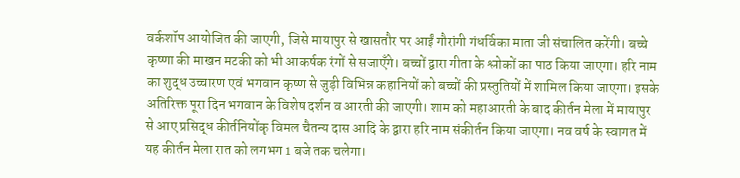वर्कशॉप आयोजित की जाएगी, जिसे मायापुर से खासतौर पर आईं गौरांगी गंधर्विका माता जी संचालित करेंगी। बच्चे कृष्णा की माखन मटकी को भी आकर्षक रंगों से सजाएँगे। बच्चों द्वारा गीता के श्लोकों का पाठ किया जाएगा। हरि नाम का शुद्ध उच्चारण एवं भगवान कृष्ण से जुड़ी विभिन्न कहानियों को बच्चों की प्रस्तुतियों में शामिल किया जाएगा। इसके अतिरिक्त पूरा दिन भगवान के विशेष दर्शन व आरती की जाएगी। शाम को महाआरती के बाद कीर्तन मेला में मायापुर से आए प्रसिद्ध कीर्तनियोंकृ विमल चैतन्य दास आदि के द्वारा हरि नाम संकीर्तन किया जाएगा। नव वर्ष के स्वागत में यह कीर्तन मेला रात को लगभग 1 बजे तक चलेगा।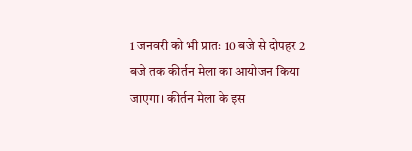1 जनवरी को भी प्रातः 10 बजे से दोपहर 2 बजे तक कीर्तन मेला का आयोजन किया जाएगा। कीर्तन मेला के इस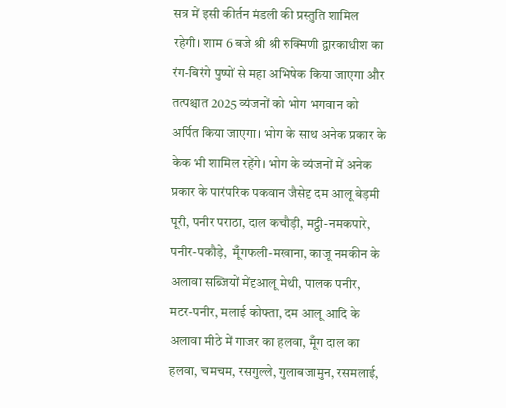सत्र में इसी कीर्तन मंडली की प्रस्तुति शामिल रहेगी। शाम 6 बजे श्री श्री रुक्मिणी द्वारकाधीश का रंग-बिरंगे पुष्पों से महा अभिषेक किया जाएगा और तत्पश्चात 2025 व्यंजनों को भोग भगवान को अर्पित किया जाएगा। भोग के साथ अनेक प्रकार के केक भी शामिल रहेंगे। भोग के व्यंजनों में अनेक प्रकार के पारंपरिक पकवान जैसेदृ दम आलू बेड़मी पूरी, पनीर पराठा, दाल कचौड़ी, मट्ठी-नमकपारे, पनीर-पकौड़े,  मूँगफली-मखाना, काजू नमकीन के अलावा सब्जियों मेंदृआलू मेथी, पालक पनीर, मटर-पनीर, मलाई कोफ्ता, दम आलू आदि के अलावा मीठे में गाजर का हलवा, मूँग दाल का हलवा, चमचम, रसगुल्ले, गुलाबजामुन, रसमलाई,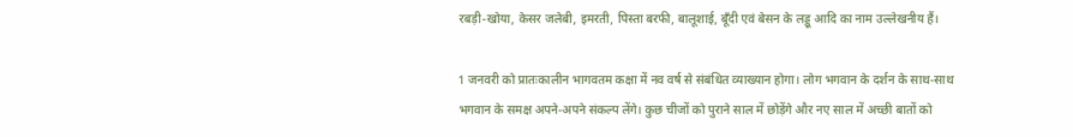रबड़ी-खोया, केसर जलेबी, इमरती, पिस्ता बरफी, बालूशाई, बूँदी एवं बेसन के लड्डू आदि का नाम उल्लेखनीय हैं।

1 जनवरी को प्रातःकालीन भागवतम कक्षा में नव वर्ष से संबंधित व्याख्यान होगा। लोग भगवान के दर्शन के साथ-साथ भगवान के समक्ष अपने-अपने संकल्प लेंगे। कुछ चीजों को पुराने साल में छोड़ेंगे और नए साल में अच्छी बातों को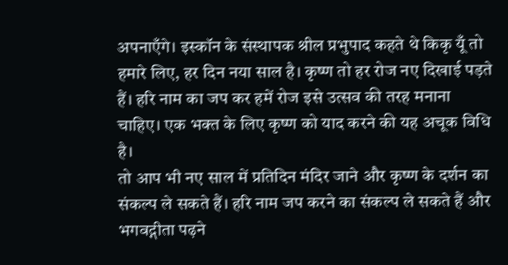अपनाएँगे। इस्कॉन के संस्थापक श्रील प्रभुपाद कहते थे किकृ यूँ तो हमारे लिए, हर दिन नया साल है। कृष्ण तो हर रोज नए दिखाई पड़ते हैं। हरि नाम का जप कर हमें रोज इसे उत्सव की तरह मनाना चाहिए। एक भक्त के लिए कृष्ण को याद करने की यह अचूक विधि है।
तो आप भी नए साल में प्रतिदिन मंदिर जाने और कृष्ण के दर्शन का संकल्प ले सकते हैं। हरि नाम जप करने का संकल्प ले सकते हैं और भगवद्गीता पढ़ने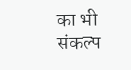का भी संकल्प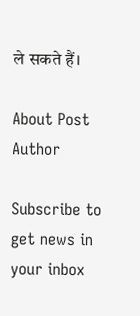ले सकते हैं।

About Post Author

Subscribe to get news in your inbox